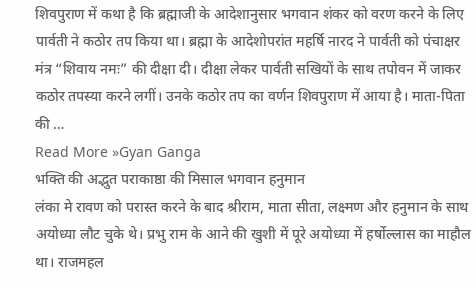शिवपुराण में कथा है कि ब्रह्माजी के आदेशानुसार भगवान शंकर को वरण करने के लिए पार्वती ने कठोर तप किया था। ब्रह्मा के आदेशोपरांत महर्षि नारद ने पार्वती को पंचाक्षर मंत्र “शिवाय नमः” की दीक्षा दी। दीक्षा लेकर पार्वती सखियों के साथ तपोवन में जाकर कठोर तपस्या करने लगीं। उनके कठोर तप का वर्णन शिवपुराण में आया है। माता-पिता की …
Read More »Gyan Ganga
भक्ति की अद्भुत पराकाष्ठा की मिसाल भगवान हनुमान
लंका मे रावण को परास्त करने के बाद श्रीराम, माता सीता, लक्ष्मण और हनुमान के साथ अयोध्या लौट चुके थे। प्रभु राम के आने की खुशी में पूरे अयोध्या में हर्षोल्लास का माहौल था। राजमहल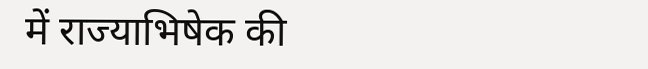में राज्याभिषेक की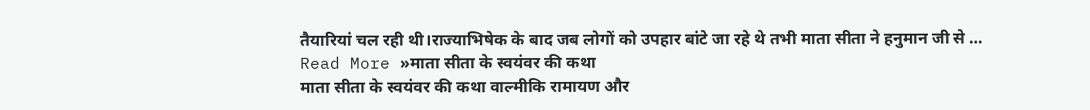तैयारियां चल रही थी।राज्याभिषेक के बाद जब लोगों को उपहार बांटे जा रहे थे तभी माता सीता ने हनुमान जी से …
Read More »माता सीता के स्वयंवर की कथा
माता सीता के स्वयंवर की कथा वाल्मीकि रामायण और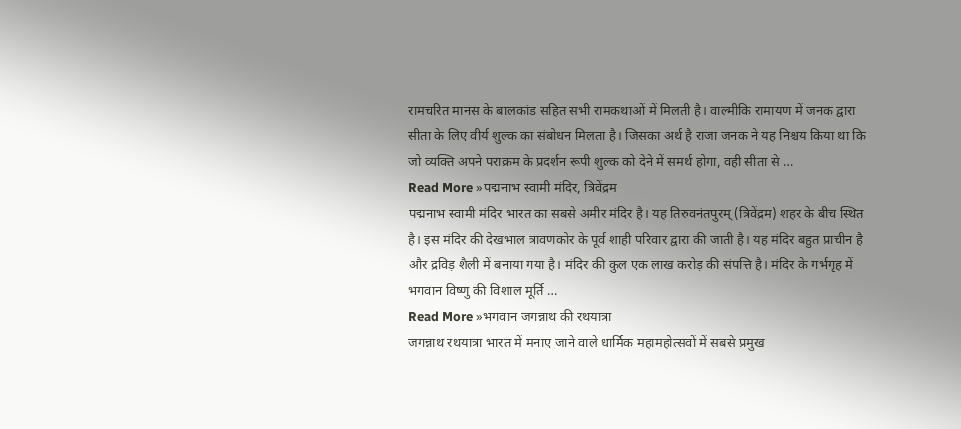रामचरित मानस के बालकांड सहित सभी रामकथाओं में मिलती है। वाल्मीकि रामायण में जनक द्वारा सीता के लिए वीर्य शुल्क का संबोधन मिलता है। जिसका अर्थ है राजा जनक ने यह निश्चय किया था कि जो व्यक्ति अपने पराक्रम के प्रदर्शन रूपी शुल्क को देने में समर्थ होगा, वही सीता से …
Read More »पद्मनाभ स्वामी मंदिर, त्रिवेंद्रम
पद्मनाभ स्वामी मंदिर भारत का सबसे अमीर मंदिर है। यह तिरुवनंतपुरम् (त्रिवेंद्रम) शहर के बीच स्थित है। इस मंदिर की देखभाल त्रावणकोर के पूर्व शाही परिवार द्वारा की जाती है। यह मंदिर बहुत प्राचीन है और द्रविड़ शैली में बनाया गया है। मंदिर की कुल एक लाख करोड़ की संपत्ति है। मंदिर के गर्भगृह में भगवान विष्णु की विशाल मूर्ति …
Read More »भगवान जगन्नाथ की रथयात्रा
जगन्नाथ रथयात्रा भारत में मनाए जाने वाले धार्मिक महामहोत्सवों में सबसे प्रमुख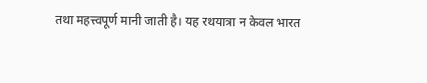तथा महत्त्वपूर्ण मानी जाती है। यह रथयात्रा न केवल भारत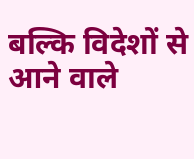बल्कि विदेशों से आने वाले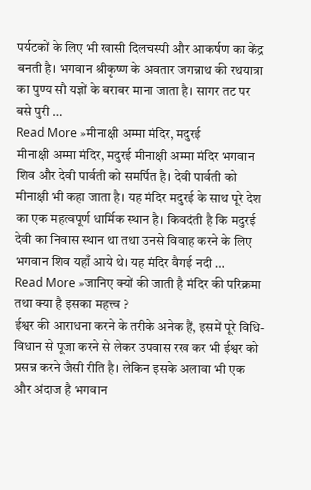पर्यटकों के लिए भी खासी दिलचस्पी और आकर्षण का केंद्र बनती है। भगवान श्रीकृष्ण के अवतार जगन्नाथ की रथयात्रा का पुण्य सौ यज्ञों के बराबर माना जाता है। सागर तट पर बसे पुरी …
Read More »मीनाक्षी अम्मा मंदिर, मदुरई
मीनाक्षी अम्मा मंदिर, मदुरई मीनाक्षी अम्मा मंदिर भगवान शिव और देवी पार्वती को समर्पित है। देवी पार्वती को मीनाक्षी भी कहा जाता है। यह मंदिर मदुरई के साथ पूरे देश का एक महत्वपूर्ण धार्मिक स्थान है। किवदंती है कि मदुरई देवी का निवास स्थान था तथा उनसे विवाह करने के लिए भगवान शिव यहाँ आये थे। यह मंदिर वैगई नदी …
Read More »जानिए क्यों की जाती है मंदिर की परिक्रमा तथा क्या है इसका महत्त्व ?
ईश्वर की आराधना करने के तरीके अनेक हैं, इसमें पूरे विधि-विधान से पूजा करने से लेकर उपवास रख कर भी ईश्वर को प्रसन्न करने जैसी रीति है। लेकिन इसके अलावा भी एक और अंदाज है भगवान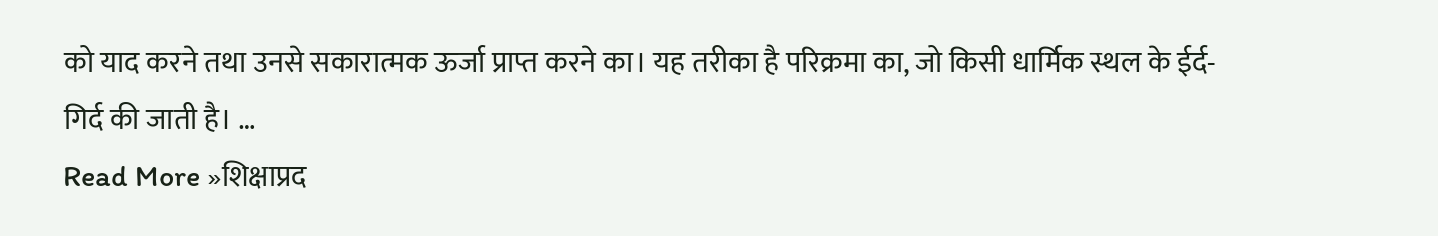को याद करने तथा उनसे सकारात्मक ऊर्जा प्राप्त करने का। यह तरीका है परिक्रमा का, जो किसी धार्मिक स्थल के ईर्द-गिर्द की जाती है। …
Read More »शिक्षाप्रद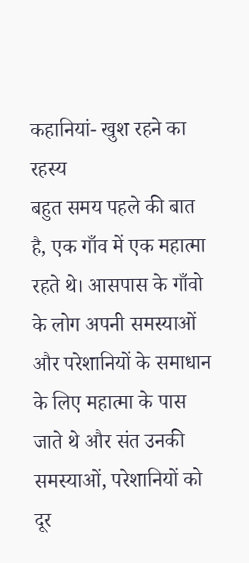कहानियां- खुश रहने का रहस्य
बहुत समय पहले की बात है, एक गाँव में एक महात्मा रहते थे। आसपास के गाँवो के लोग अपनी समस्याओं और परेशानियों के समाधान के लिए महात्मा के पास जाते थे और संत उनकी समस्याओं, परेशानियों को दूर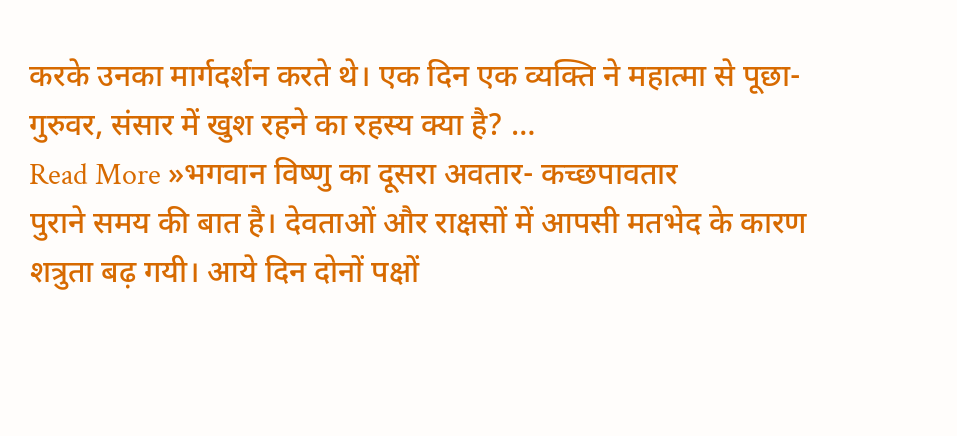करके उनका मार्गदर्शन करते थे। एक दिन एक व्यक्ति ने महात्मा से पूछा- गुरुवर, संसार में खुश रहने का रहस्य क्या है? …
Read More »भगवान विष्णु का दूसरा अवतार- कच्छपावतार
पुराने समय की बात है। देवताओं और राक्षसों में आपसी मतभेद के कारण शत्रुता बढ़ गयी। आये दिन दोनों पक्षों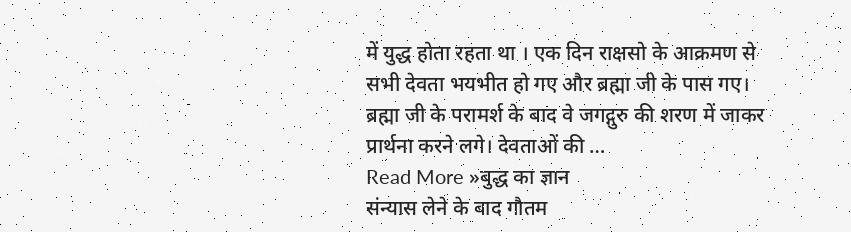में युद्ध होता रहता था । एक दिन राक्षसो के आक्रमण से सभी देवता भयभीत हो गए और ब्रह्मा जी के पास गए। ब्रह्मा जी के परामर्श के बाद वे जगद्गुरु की शरण में जाकर प्रार्थना करने लगे। देवताओं की …
Read More »बुद्ध का ज्ञान
संन्यास लेने के बाद गौतम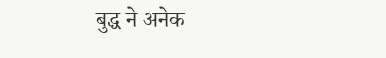बुद्ध ने अनेक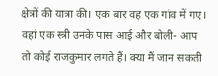क्षेत्रों की यात्रा की। एक बार वह एक गांव में गए। वहां एक स्त्री उनके पास आई और बोली- आप तो कोई राजकुमार लगते हैं। क्या मैं जान सकती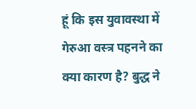हूं कि इस युवावस्था में गेरुआ वस्त्र पहनने का क्या कारण है? बुद्ध ने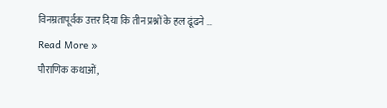विनम्रतापूर्वक उत्तर दिया कि तीन प्रश्नों के हल ढूंढने …
Read More »
पौराणिक कथाओं,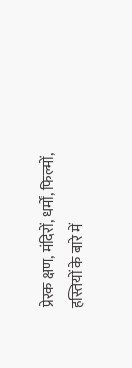प्रेरक क्षण, मंदिरों, धर्मों, फिल्मों, हस्तियों के बारे में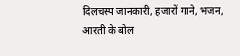दिलचस्प जानकारी, हजारों गाने, भजन, आरती के बोल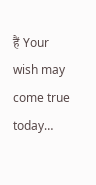हैं Your wish may come true today…